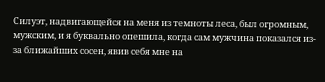Силуэт, надвигающейся на меня из темноты леса, был огромным, мужским, и я буквально опешила, когда сам мужчина показался из-за ближайших сосен, явив себя мне на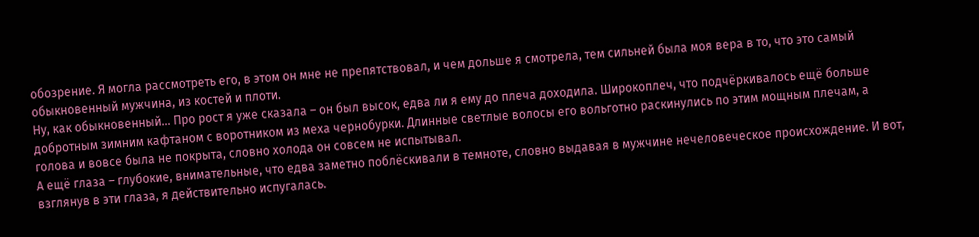обозрение. Я могла рассмотреть его, в этом он мне не препятствовал, и чем дольше я смотрела, тем сильней была моя вера в то, что это самый обыкновенный мужчина, из костей и плоти.
Ну, как обыкновенный… Про рост я уже сказала – он был высок, едва ли я ему до плеча доходила. Широкоплеч, что подчёркивалось ещё больше добротным зимним кафтаном с воротником из меха чернобурки. Длинные светлые волосы его вольготно раскинулись по этим мощным плечам, а голова и вовсе была не покрыта, словно холода он совсем не испытывал.
А ещё глаза – глубокие, внимательные, что едва заметно поблёскивали в темноте, словно выдавая в мужчине нечеловеческое происхождение. И вот, взглянув в эти глаза, я действительно испугалась.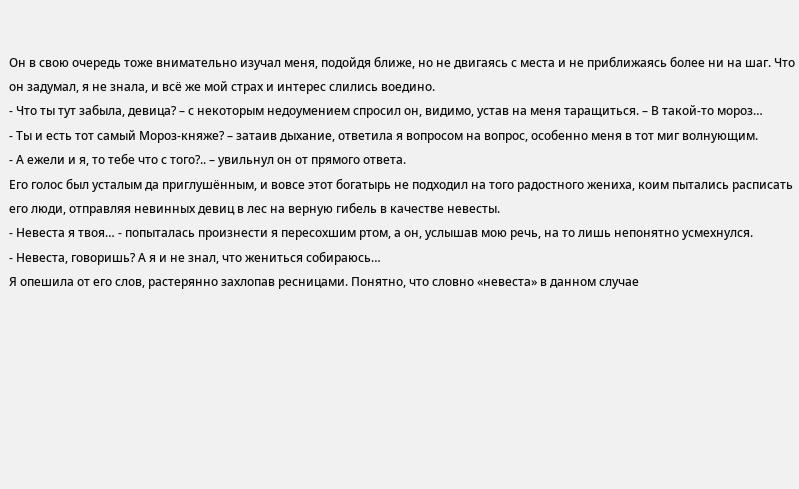Он в свою очередь тоже внимательно изучал меня, подойдя ближе, но не двигаясь с места и не приближаясь более ни на шаг. Что он задумал, я не знала, и всё же мой страх и интерес слились воедино.
- Что ты тут забыла, девица? – с некоторым недоумением спросил он, видимо, устав на меня таращиться. – В такой-то мороз…
- Ты и есть тот самый Мороз-княже? – затаив дыхание, ответила я вопросом на вопрос, особенно меня в тот миг волнующим.
- А ежели и я, то тебе что с того?.. – увильнул он от прямого ответа.
Его голос был усталым да приглушённым, и вовсе этот богатырь не подходил на того радостного жениха, коим пытались расписать его люди, отправляя невинных девиц в лес на верную гибель в качестве невесты.
- Невеста я твоя… - попыталась произнести я пересохшим ртом, а он, услышав мою речь, на то лишь непонятно усмехнулся.
- Невеста, говоришь? А я и не знал, что жениться собираюсь…
Я опешила от его слов, растерянно захлопав ресницами. Понятно, что словно «невеста» в данном случае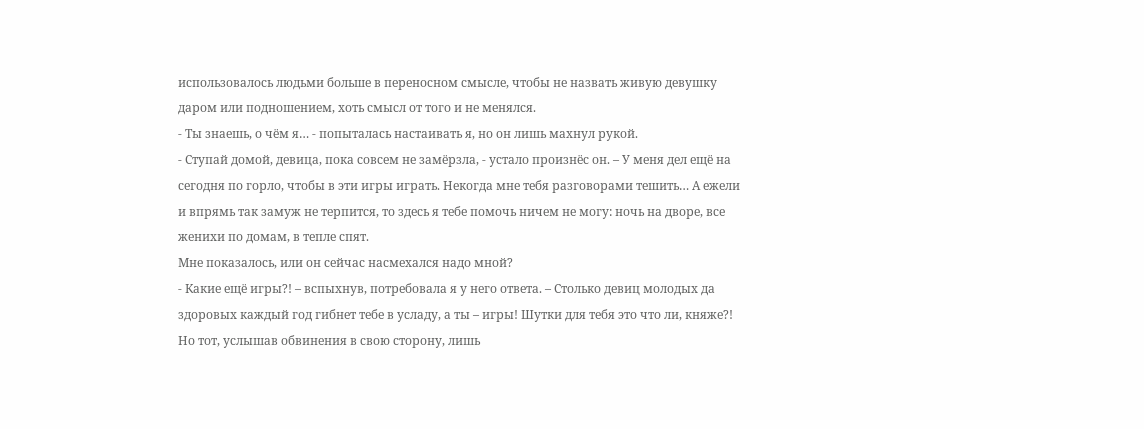использовалось людьми больше в переносном смысле, чтобы не назвать живую девушку даром или подношением, хоть смысл от того и не менялся.
- Ты знаешь, о чём я… - попыталась настаивать я, но он лишь махнул рукой.
- Ступай домой, девица, пока совсем не замёрзла, - устало произнёс он. – У меня дел ещё на сегодня по горло, чтобы в эти игры играть. Некогда мне тебя разговорами тешить… А ежели и впрямь так замуж не терпится, то здесь я тебе помочь ничем не могу: ночь на дворе, все женихи по домам, в тепле спят.
Мне показалось, или он сейчас насмехался надо мной?
- Какие ещё игры?! – вспыхнув, потребовала я у него ответа. – Столько девиц молодых да здоровых каждый год гибнет тебе в усладу, а ты – игры! Шутки для тебя это что ли, княже?!
Но тот, услышав обвинения в свою сторону, лишь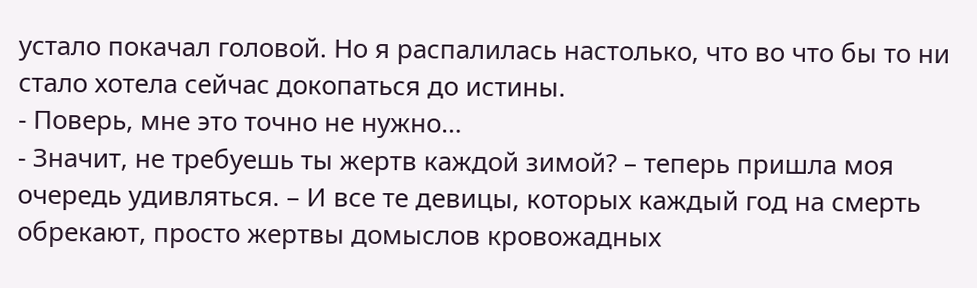устало покачал головой. Но я распалилась настолько, что во что бы то ни стало хотела сейчас докопаться до истины.
- Поверь, мне это точно не нужно…
- Значит, не требуешь ты жертв каждой зимой? – теперь пришла моя очередь удивляться. – И все те девицы, которых каждый год на смерть обрекают, просто жертвы домыслов кровожадных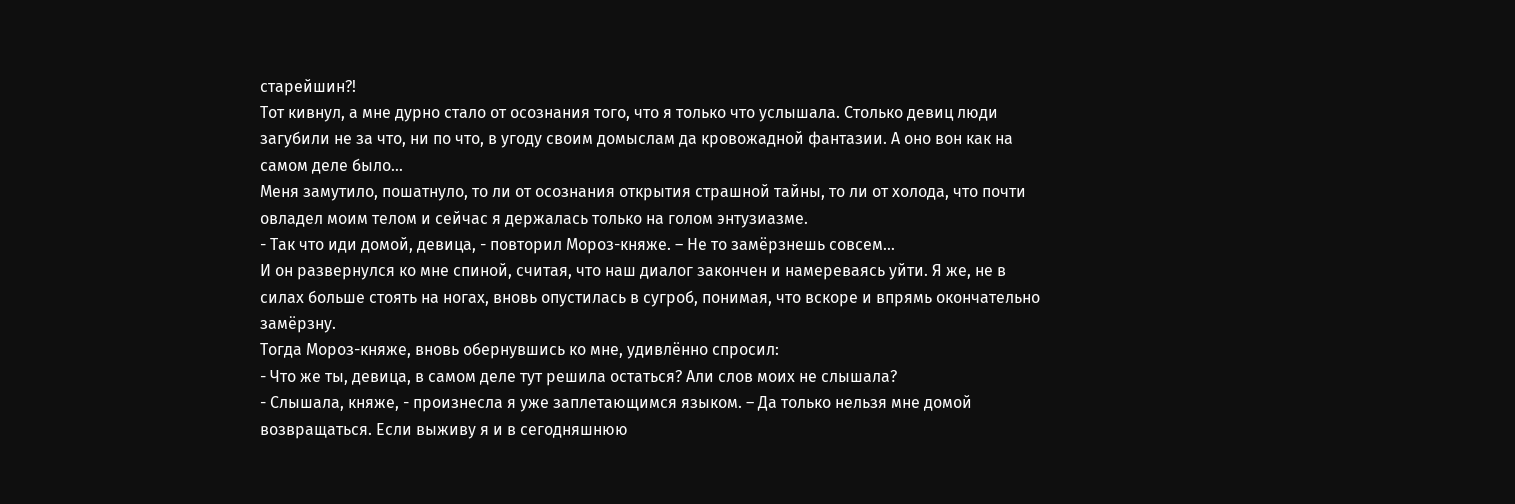старейшин?!
Тот кивнул, а мне дурно стало от осознания того, что я только что услышала. Столько девиц люди загубили не за что, ни по что, в угоду своим домыслам да кровожадной фантазии. А оно вон как на самом деле было…
Меня замутило, пошатнуло, то ли от осознания открытия страшной тайны, то ли от холода, что почти овладел моим телом и сейчас я держалась только на голом энтузиазме.
- Так что иди домой, девица, - повторил Мороз-княже. – Не то замёрзнешь совсем…
И он развернулся ко мне спиной, считая, что наш диалог закончен и намереваясь уйти. Я же, не в силах больше стоять на ногах, вновь опустилась в сугроб, понимая, что вскоре и впрямь окончательно замёрзну.
Тогда Мороз-княже, вновь обернувшись ко мне, удивлённо спросил:
- Что же ты, девица, в самом деле тут решила остаться? Али слов моих не слышала?
- Слышала, княже, - произнесла я уже заплетающимся языком. – Да только нельзя мне домой возвращаться. Если выживу я и в сегодняшнюю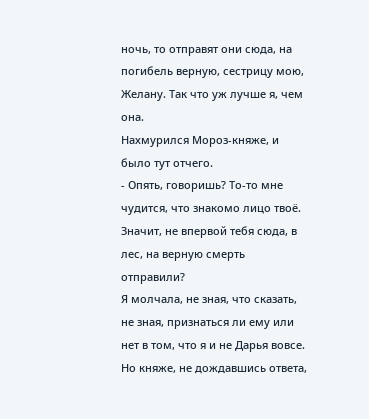ночь, то отправят они сюда, на погибель верную, сестрицу мою, Желану. Так что уж лучше я, чем она.
Нахмурился Мороз-княже, и было тут отчего.
- Опять, говоришь? То-то мне чудится, что знакомо лицо твоё. Значит, не впервой тебя сюда, в лес, на верную смерть отправили?
Я молчала, не зная, что сказать, не зная, признаться ли ему или нет в том, что я и не Дарья вовсе. Но княже, не дождавшись ответа,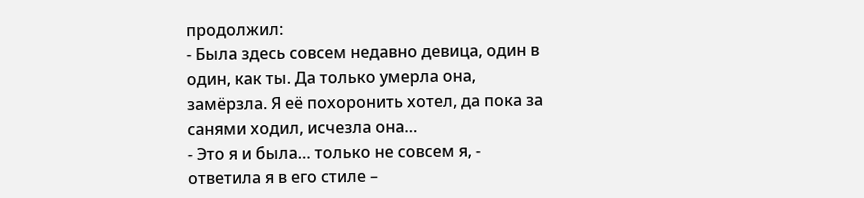продолжил:
- Была здесь совсем недавно девица, один в один, как ты. Да только умерла она, замёрзла. Я её похоронить хотел, да пока за санями ходил, исчезла она…
- Это я и была… только не совсем я, - ответила я в его стиле –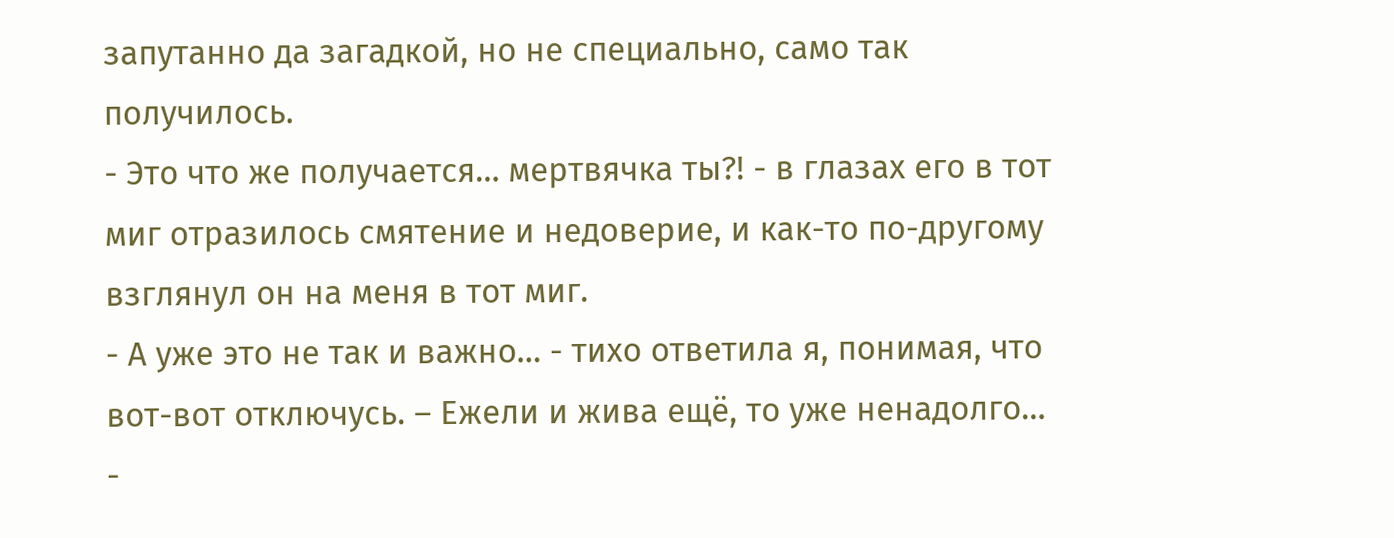запутанно да загадкой, но не специально, само так получилось.
- Это что же получается… мертвячка ты?! - в глазах его в тот миг отразилось смятение и недоверие, и как-то по-другому взглянул он на меня в тот миг.
- А уже это не так и важно… - тихо ответила я, понимая, что вот-вот отключусь. – Ежели и жива ещё, то уже ненадолго…
-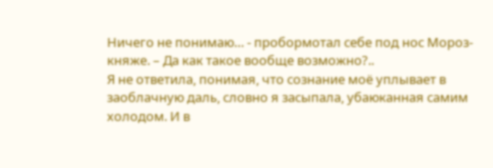Ничего не понимаю… - пробормотал себе под нос Мороз-княже. – Да как такое вообще возможно?..
Я не ответила, понимая, что сознание моё уплывает в заоблачную даль, словно я засыпала, убаюканная самим холодом. И в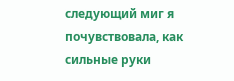следующий миг я почувствовала, как сильные руки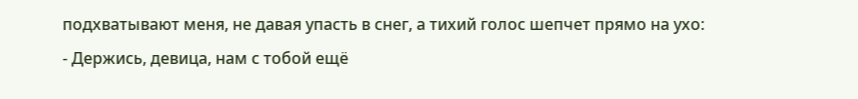подхватывают меня, не давая упасть в снег, а тихий голос шепчет прямо на ухо:
- Держись, девица, нам с тобой ещё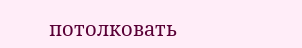потолковать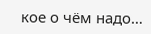кое о чём надо…